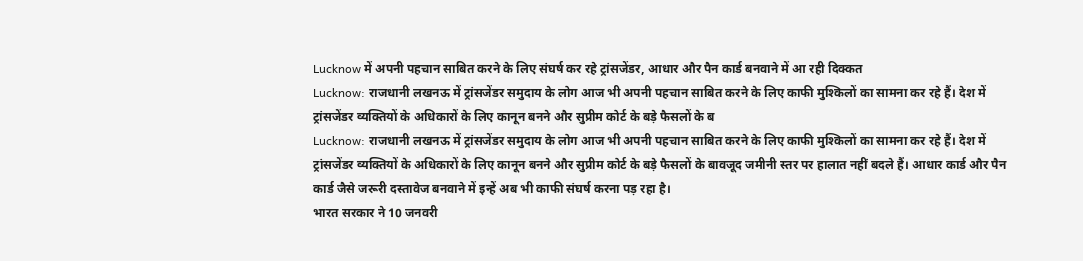Lucknow में अपनी पहचान साबित करने के लिए संघर्ष कर रहे ट्रांसजेंडर, आधार और पैन कार्ड बनवाने में आ रही दिक्कत
Lucknow: राजधानी लखनऊ में ट्रांसजेंडर समुदाय के लोग आज भी अपनी पहचान साबित करने के लिए काफी मुश्किलों का सामना कर रहे हैं। देश में ट्रांसजेंडर व्यक्तियों के अधिकारों के लिए कानून बनने और सुप्रीम कोर्ट के बड़े फैसलों के ब
Lucknow: राजधानी लखनऊ में ट्रांसजेंडर समुदाय के लोग आज भी अपनी पहचान साबित करने के लिए काफी मुश्किलों का सामना कर रहे हैं। देश में ट्रांसजेंडर व्यक्तियों के अधिकारों के लिए कानून बनने और सुप्रीम कोर्ट के बड़े फैसलों के बावजूद जमीनी स्तर पर हालात नहीं बदले हैं। आधार कार्ड और पैन कार्ड जैसे जरूरी दस्तावेज बनवाने में इन्हें अब भी काफी संघर्ष करना पड़ रहा है।
भारत सरकार ने 10 जनवरी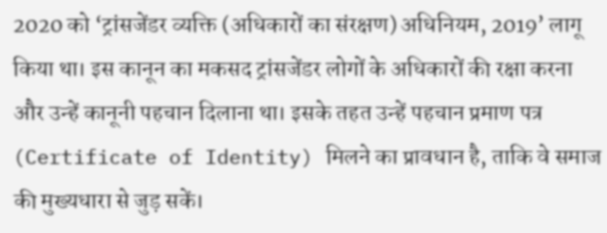2020 को ‘ट्रांसजेंडर व्यक्ति (अधिकारों का संरक्षण) अधिनियम, 2019’ लागू किया था। इस कानून का मकसद ट्रांसजेंडर लोगों के अधिकारों की रक्षा करना और उन्हें कानूनी पहचान दिलाना था। इसके तहत उन्हें पहचान प्रमाण पत्र (Certificate of Identity) मिलने का प्रावधान है, ताकि वे समाज की मुख्यधारा से जुड़ सकें।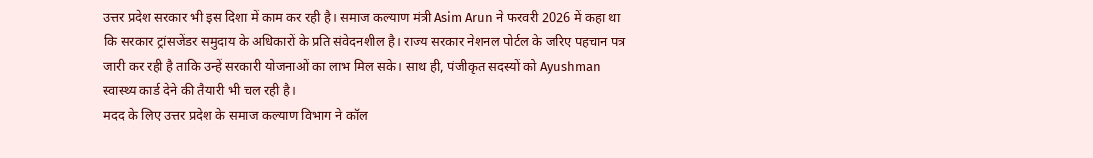उत्तर प्रदेश सरकार भी इस दिशा में काम कर रही है। समाज कल्याण मंत्री Asim Arun ने फरवरी 2026 में कहा था कि सरकार ट्रांसजेंडर समुदाय के अधिकारों के प्रति संवेदनशील है। राज्य सरकार नेशनल पोर्टल के जरिए पहचान पत्र जारी कर रही है ताकि उन्हें सरकारी योजनाओं का लाभ मिल सके। साथ ही, पंजीकृत सदस्यों को Ayushman स्वास्थ्य कार्ड देने की तैयारी भी चल रही है।
मदद के लिए उत्तर प्रदेश के समाज कल्याण विभाग ने कॉल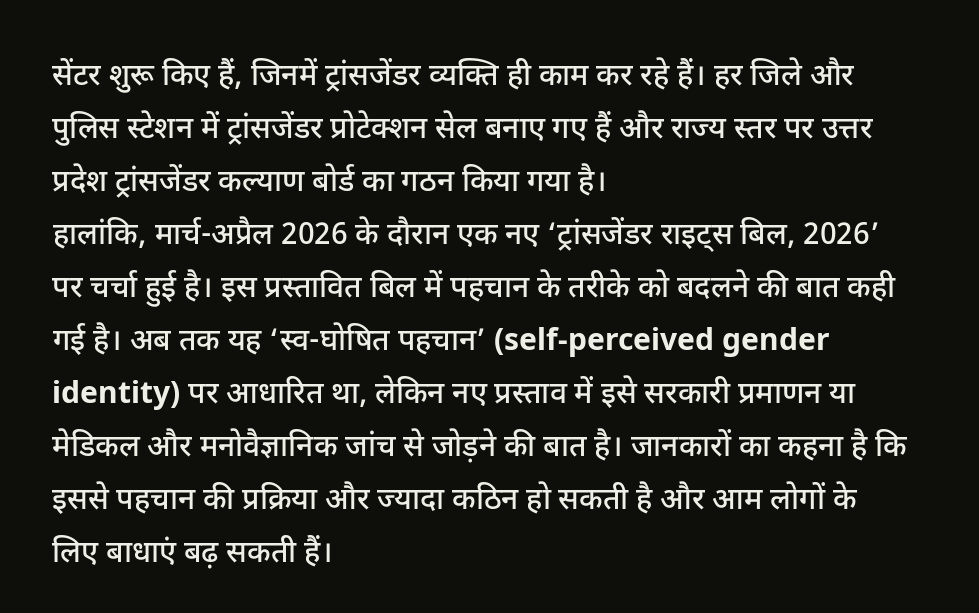सेंटर शुरू किए हैं, जिनमें ट्रांसजेंडर व्यक्ति ही काम कर रहे हैं। हर जिले और पुलिस स्टेशन में ट्रांसजेंडर प्रोटेक्शन सेल बनाए गए हैं और राज्य स्तर पर उत्तर प्रदेश ट्रांसजेंडर कल्याण बोर्ड का गठन किया गया है।
हालांकि, मार्च-अप्रैल 2026 के दौरान एक नए ‘ट्रांसजेंडर राइट्स बिल, 2026’ पर चर्चा हुई है। इस प्रस्तावित बिल में पहचान के तरीके को बदलने की बात कही गई है। अब तक यह ‘स्व-घोषित पहचान’ (self-perceived gender identity) पर आधारित था, लेकिन नए प्रस्ताव में इसे सरकारी प्रमाणन या मेडिकल और मनोवैज्ञानिक जांच से जोड़ने की बात है। जानकारों का कहना है कि इससे पहचान की प्रक्रिया और ज्यादा कठिन हो सकती है और आम लोगों के लिए बाधाएं बढ़ सकती हैं।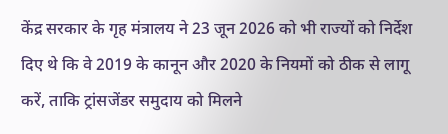केंद्र सरकार के गृह मंत्रालय ने 23 जून 2026 को भी राज्यों को निर्देश दिए थे कि वे 2019 के कानून और 2020 के नियमों को ठीक से लागू करें, ताकि ट्रांसजेंडर समुदाय को मिलने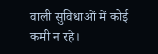वाली सुविधाओं में कोई कमी न रहे।